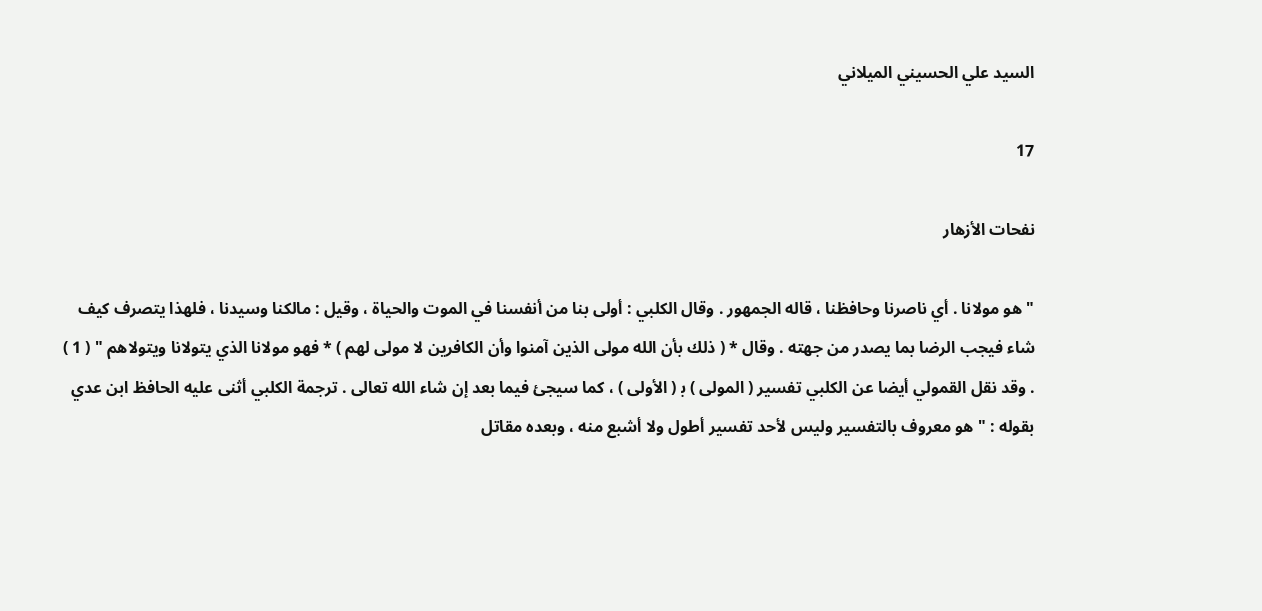السيد علي الحسيني الميلاني

17

نفحات الأزهار

" هو مولانا . أي ناصرنا وحافظنا ، قاله الجمهور . وقال الكلبي : أولى بنا من أنفسنا في الموت والحياة ، وقيل : مالكنا وسيدنا ، فلهذا يتصرف كيف شاء فيجب الرضا بما يصدر من جهته . وقال * ( ذلك بأن الله مولى الذين آمنوا وأن الكافرين لا مولى لهم ) * فهو مولانا الذي يتولانا ويتولاهم " ( 1 ) . وقد نقل القمولي أيضا عن الكلبي تفسير ( المولى ) ب‍ ( الأولى ) ، كما سيجئ فيما بعد إن شاء الله تعالى . ترجمة الكلبي أثنى عليه الحافظ ابن عدي بقوله : " هو معروف بالتفسير وليس لأحد تفسير أطول ولا أشبع منه ، وبعده مقاتل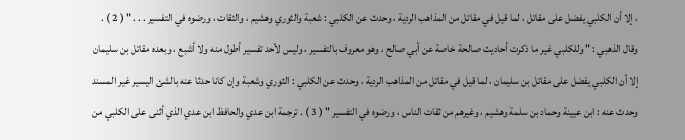، إلا أن الكلبي يفضل على مقاتل ، لما قيل في مقاتل من المذاهب الردية ، وحدث عن الكلبي : شعبة والثوري وهشيم ، والثقات ، ورضوه في التفسير . . . " ( 2 ) . وقال الذهبي : " وللكلبي غير ما ذكرت أحاديث صالحة خاصة عن أبي صالح ، وهو معروف بالتفسير ، وليس لأحد تفسير أطول منه ولا أشبع ، وبعده مقاتل بن سليمان إلا أن الكلبي يفضل على مقاتل بن سليمان ، لما قيل في مقاتل من المذاهب الردية ، وحدث عن الكلبي : الثوري وشعبة وإن كانا حدثا عنه بالشئ اليسير غير المسند وحدث عنه : ابن عيينة وحماد بن سلمة وهشيم ، وغيرهم من ثقات الناس ، ورضوه في التفسير " ( 3 ) . ترجمة ابن عدي والحافظ ابن عدي الذي أثنى على الكلبي من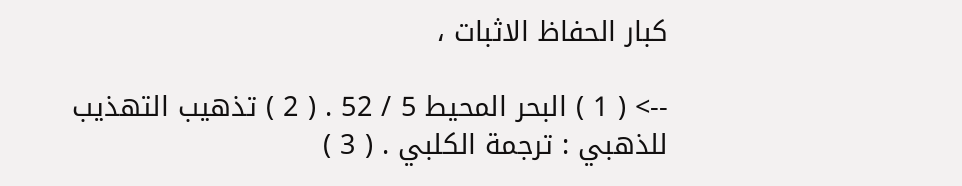كبار الحفاظ الاثبات ،

--> ( 1 ) البحر المحيط 5 / 52 . ( 2 ) تذهيب التهذيب للذهبي : ترجمة الكلبي . ( 3 )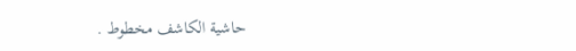حاشية الكاشف مخطوط .